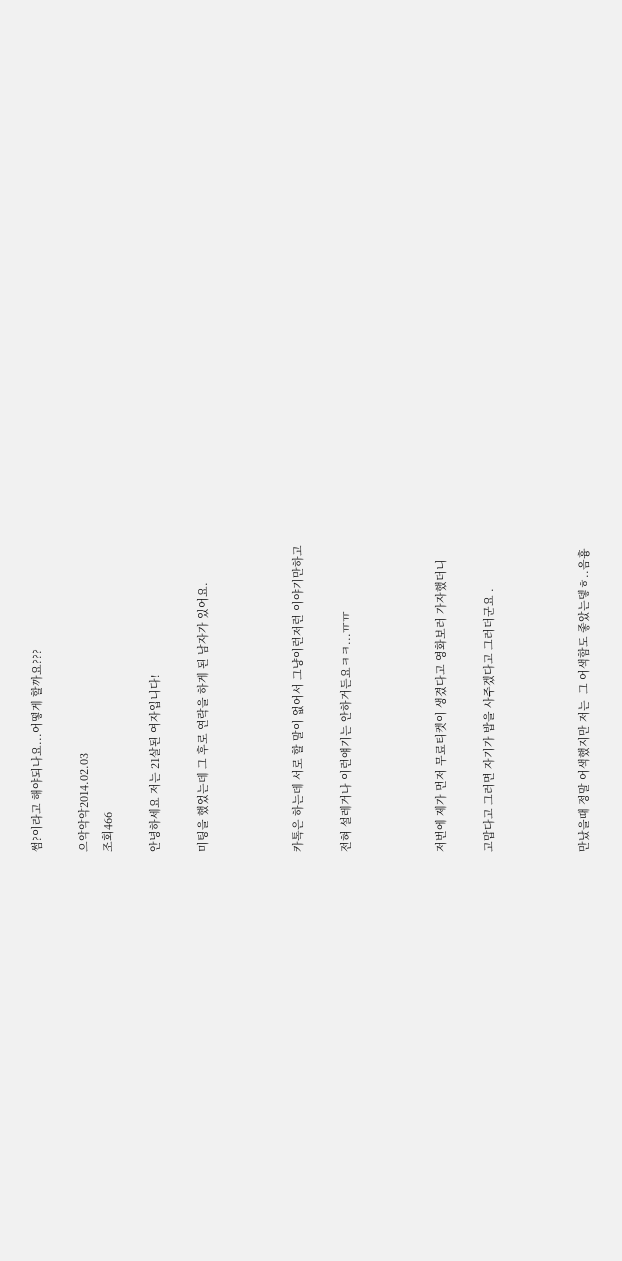썸?이라고 해야되나요...어떻게 할까요???

으악악악2014.02.03
조회466

안녕하세요 저는 21살된 여자입니다!

미팅을 했었는데 그 후로 연락을 하게 된 남자가 있어요.



카톡은 하는데 서로 할 말이 없어서 그냥이런저런 이야기만하고

전혀 설레거나 이런얘기는 안하거든요ㅋㅋ...ㅠㅠ



저번에 제가 먼저 무료티켓이 생겼다고 영화보러 가자했더니

고맙다고 그러면 자기가 밥을 사주겠다고 그러더군요 .



만났을때 정말 어색했지만 저는  그 어색함도 좋았는뎋ㅎ..음흉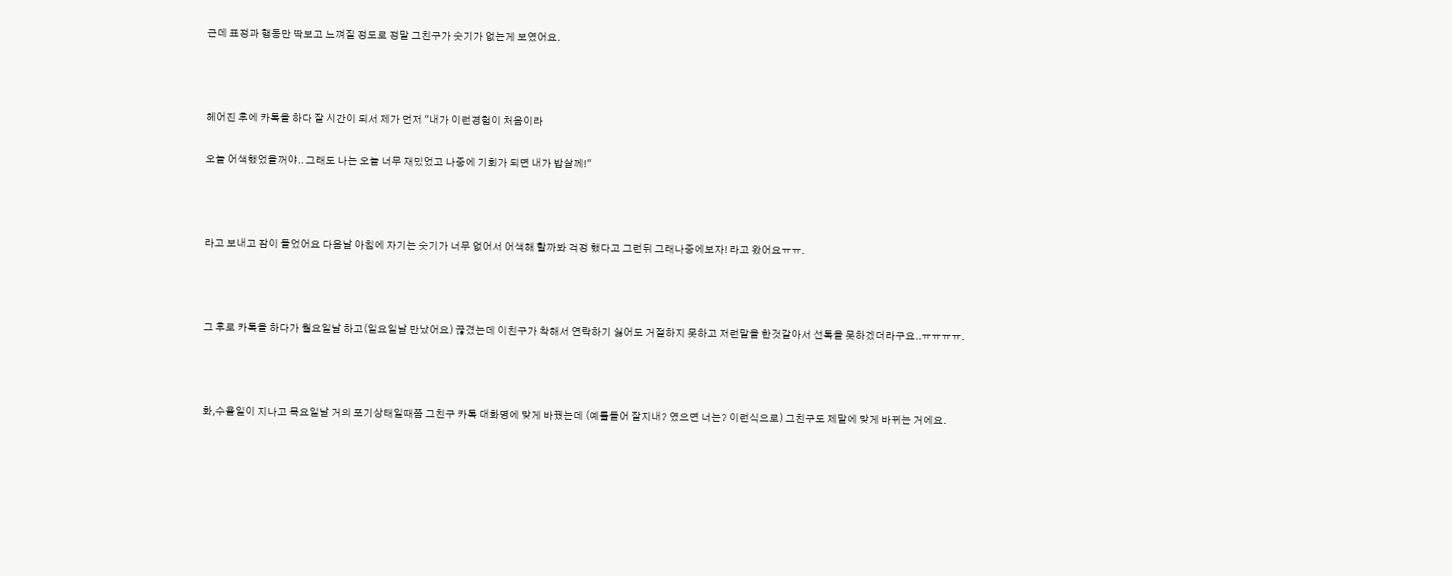근데 표정과 행동만 딱보고 느껴질 정도로 정말 그친구가 숫기가 없는게 보였어요.



헤어진 후에 카톡을 하다 잘 시간이 되서 제가 먼저 "내가 이런경험이 처음이라

오늘 어색했었을꺼야.. 그래도 나는 오늘 너무 재밌었고 나중에 기회가 되면 내가 밥살께!"



라고 보내고 잠이 들었어요 다음날 아침에 자기는 숫기가 너무 없어서 어색해 할까봐 걱정 했다고 그런뒤 그래나중에보자! 라고 왔어요ㅠㅠ.



그 후로 카톡을 하다가 월요일날 하고(일요일날 만났어요) 끊겼는데 이친구가 착해서 연락하기 싫어도 거절하지 못하고 저런말을 한것같아서 선톡을 못하겠더라구요..ㅠㅠㅠㅠ.



화,수욜일이 지나고 목요일날 거의 포기상태일때쯤 그친구 카톡 대화명에 맞게 바꿨는데 (예를들어 잘지내? 였으면 너는? 이런식으로) 그친구도 제말에 맞게 바뀌는 거에요.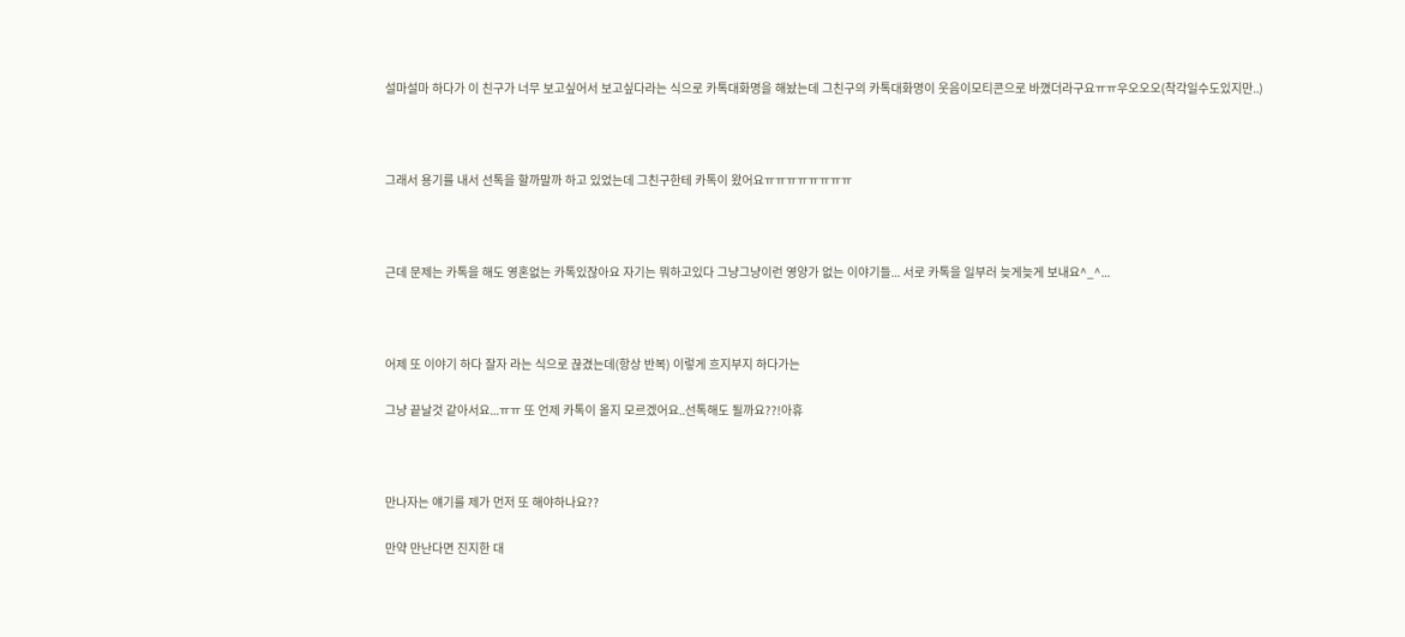설마설마 하다가 이 친구가 너무 보고싶어서 보고싶다라는 식으로 카톡대화명을 해놨는데 그친구의 카톡대화명이 웃음이모티콘으로 바꼈더라구요ㅠㅠ우오오오(착각일수도있지만..)



그래서 용기를 내서 선톡을 할까말까 하고 있었는데 그친구한테 카톡이 왔어요ㅠㅠㅠㅠㅠㅠㅠㅠ



근데 문제는 카톡을 해도 영혼없는 카톡있잖아요 자기는 뭐하고있다 그냥그냥이런 영양가 없는 이야기들... 서로 카톡을 일부러 늦게늦게 보내요^_^...



어제 또 이야기 하다 잘자 라는 식으로 끊겼는데(항상 반복) 이렇게 흐지부지 하다가는

그냥 끝날것 같아서요...ㅠㅠ 또 언제 카톡이 올지 모르겠어요..선톡해도 될까요??!아휴



만나자는 얘기를 제가 먼저 또 해야하나요??

만약 만난다면 진지한 대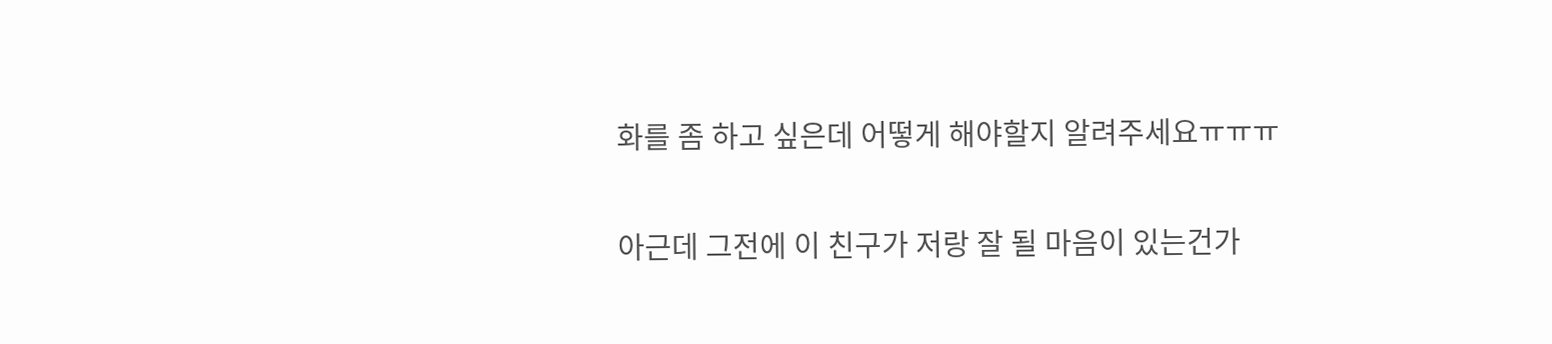화를 좀 하고 싶은데 어떻게 해야할지 알려주세요ㅠㅠㅠ

아근데 그전에 이 친구가 저랑 잘 될 마음이 있는건가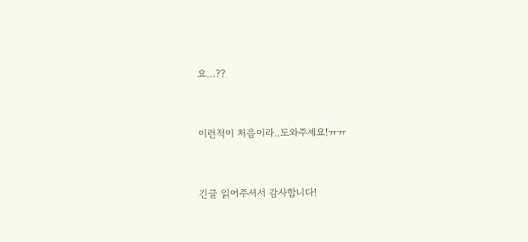요...??



이런적이 처음이라..도와주세요!ㅠㅠ



긴글 읽어주셔서 감사합니다!